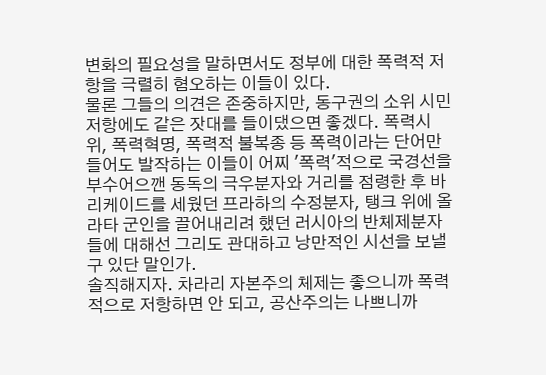변화의 필요성을 말하면서도 정부에 대한 폭력적 저항을 극렬히 혐오하는 이들이 있다.
물론 그들의 의견은 존중하지만, 동구권의 소위 시민저항에도 같은 잣대를 들이댔으면 좋겠다. 폭력시위, 폭력혁명, 폭력적 불복종 등 폭력이라는 단어만 들어도 발작하는 이들이 어찌 '폭력'적으로 국경선을 부수어으깬 동독의 극우분자와 거리를 점령한 후 바리케이드를 세웠던 프라하의 수정분자, 탱크 위에 올라타 군인을 끌어내리려 했던 러시아의 반체제분자들에 대해선 그리도 관대하고 낭만적인 시선을 보낼 구 있단 말인가.
솔직해지자. 차라리 자본주의 체제는 좋으니까 폭력적으로 저항하면 안 되고, 공산주의는 나쁘니까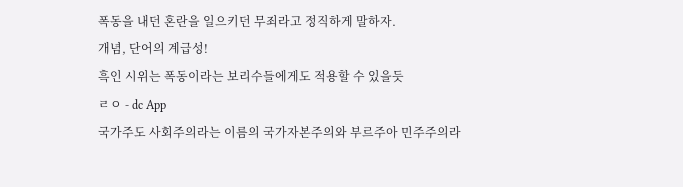폭동을 내던 혼란을 일으키던 무죄라고 정직하게 말하자.
개념, 단어의 계급성!
흑인 시위는 폭동이라는 보리수들에게도 적용할 수 있을듯
ㄹㅇ - dc App
국가주도 사회주의라는 이름의 국가자본주의와 부르주아 민주주의라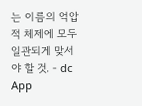는 이름의 억압적 체제에 모두 일관되게 맞서야 할 것. - dc App